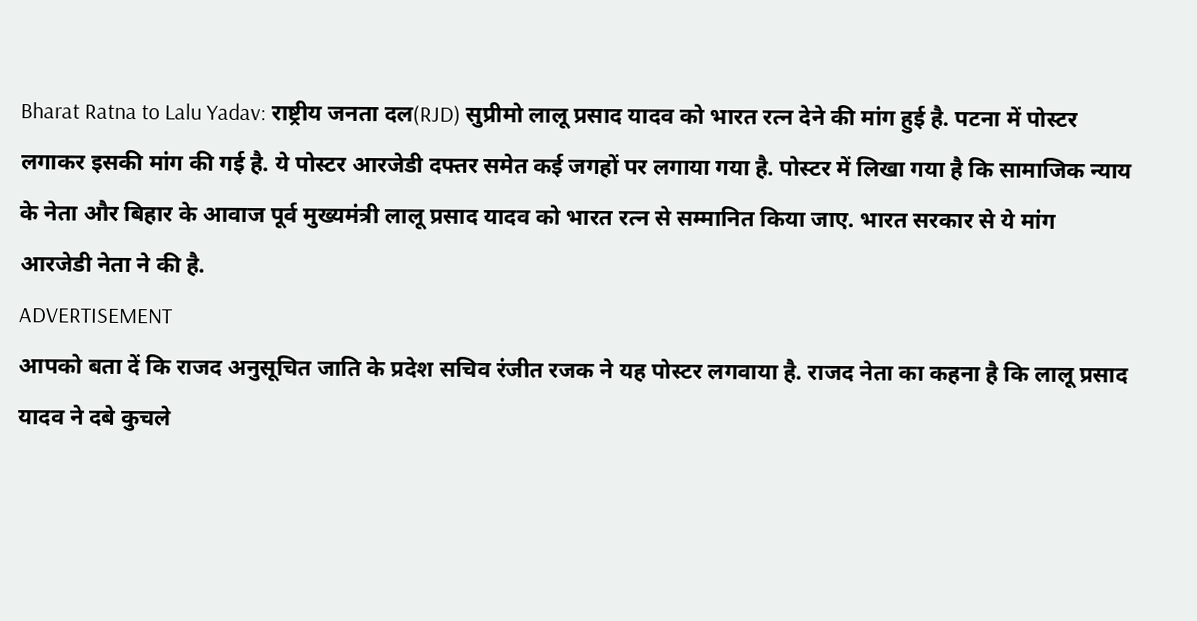Bharat Ratna to Lalu Yadav: राष्ट्रीय जनता दल(RJD) सुप्रीमो लालू प्रसाद यादव को भारत रत्न देने की मांग हुई है. पटना में पोस्टर लगाकर इसकी मांग की गई है. ये पोस्टर आरजेडी दफ्तर समेत कई जगहों पर लगाया गया है. पोस्टर में लिखा गया है कि सामाजिक न्याय के नेता और बिहार के आवाज पूर्व मुख्यमंत्री लालू प्रसाद यादव को भारत रत्न से सम्मानित किया जाए. भारत सरकार से ये मांग आरजेडी नेता ने की है.
ADVERTISEMENT
आपको बता दें कि राजद अनुसूचित जाति के प्रदेश सचिव रंजीत रजक ने यह पोस्टर लगवाया है. राजद नेता का कहना है कि लालू प्रसाद यादव ने दबे कुचले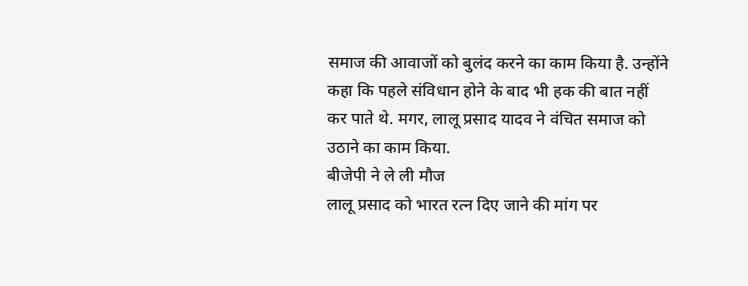समाज की आवाजों को बुलंद करने का काम किया है. उन्होंने कहा कि पहले संविधान होने के बाद भी हक की बात नहीं कर पाते थे. मगर, लालू प्रसाद यादव ने वंचित समाज को उठाने का काम किया.
बीजेपी ने ले ली मौज
लालू प्रसाद को भारत रत्न दिए जाने की मांग पर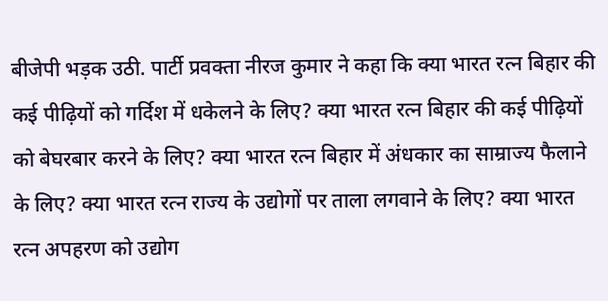बीजेपी भड़क उठी. पार्टी प्रवक्ता नीरज कुमार ने कहा कि क्या भारत रत्न बिहार की कई पीढ़ियों को गर्दिश में धकेलने के लिए? क्या भारत रत्न बिहार की कई पीढ़ियों को बेघरबार करने के लिए? क्या भारत रत्न बिहार में अंधकार का साम्राज्य फैलाने के लिए? क्या भारत रत्न राज्य के उद्योगों पर ताला लगवाने के लिए? क्या भारत रत्न अपहरण को उद्योग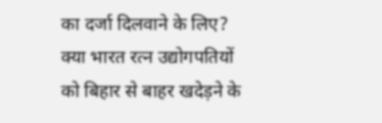का दर्जा दिलवाने के लिए? क्या भारत रत्न उद्योगपतियों को बिहार से बाहर खदेड़ने के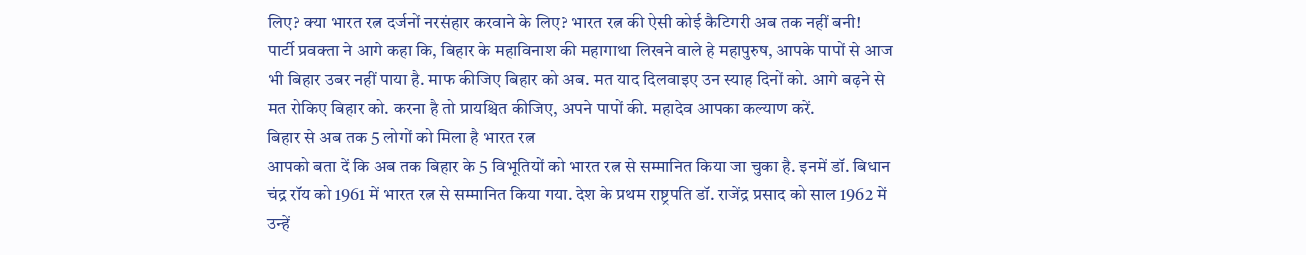लिए? क्या भारत रत्न दर्जनों नरसंहार करवाने के लिए? भारत रत्न की ऐसी कोई कैटिगरी अब तक नहीं बनी!
पार्टी प्रवक्ता ने आगे कहा कि, बिहार के महाविनाश की महागाथा लिखने वाले हे महापुरुष, आपके पापों से आज भी बिहार उबर नहीं पाया है. माफ कीजिए बिहार को अब. मत याद दिलवाइए उन स्याह दिनों को. आगे बढ़ने से मत रोकिए बिहार को. करना है तो प्रायश्चित कीजिए, अपने पापों की. महादेव आपका कल्याण करें.
बिहार से अब तक 5 लोगों को मिला है भारत रत्न
आपको बता दें कि अब तक बिहार के 5 विभूतियों को भारत रत्न से सम्मानित किया जा चुका है. इनमें डॉ. बिधान चंद्र रॉय को 1961 में भारत रत्न से सम्मानित किया गया. देश के प्रथम राष्ट्रपति डॉ. राजेंद्र प्रसाद को साल 1962 में उन्हें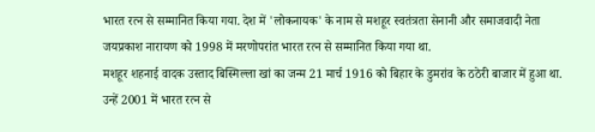भारत रत्न से सम्मानित किया गया. देश में 'लोकनायक' के नाम से मशहूर स्वतंत्रता सेनानी और समाजवादी नेता जयप्रकाश नारायण को 1998 में मरणोपरांत भारत रत्न से सम्मानित किया गया था.
मशहूर शहनाई वादक उस्ताद बिस्मिल्ला खां का जन्म 21 मार्च 1916 को बिहार के डुमरांव के ठठेरी बाजार में हुआ था. उन्हें 2001 में भारत रत्न से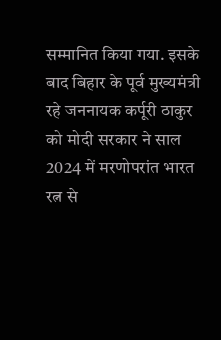सम्मानित किया गया. इसके बाद बिहार के पूर्व मुख्यमंत्री रहे जननायक कर्पूरी ठाकुर को मोदी सरकार ने साल 2024 में मरणोपरांत भारत रत्न से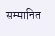सम्मानित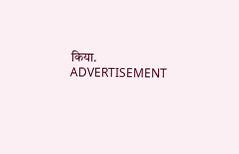किया.
ADVERTISEMENT